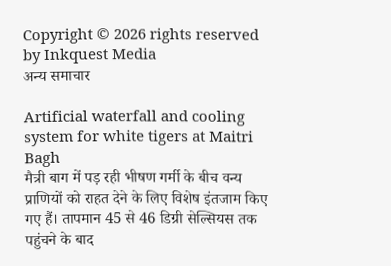Copyright © 2026 rights reserved by Inkquest Media
अन्य समाचार

Artificial waterfall and cooling system for white tigers at Maitri Bagh
मैत्री बाग में पड़ रही भीषण गर्मी के बीच वन्य प्राणियों को राहत देने के लिए विशेष इंतजाम किए गए हैं। तापमान 45 से 46 डिग्री सेल्सियस तक पहुंचने के बाद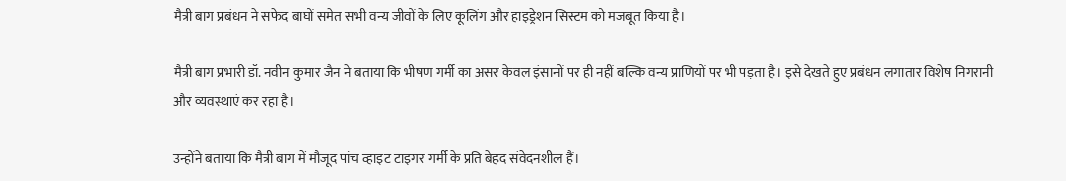मैत्री बाग प्रबंधन ने सफेद बाघों समेत सभी वन्य जीवों के लिए कूलिंग और हाइड्रेशन सिस्टम को मजबूत किया है।

मैत्री बाग प्रभारी डॉ. नवीन कुमार जैन ने बताया कि भीषण गर्मी का असर केवल इंसानों पर ही नहीं बल्कि वन्य प्राणियों पर भी पड़ता है। इसे देखते हुए प्रबंधन लगातार विशेष निगरानी और व्यवस्थाएं कर रहा है।

उन्होंने बताया कि मैत्री बाग में मौजूद पांच व्हाइट टाइगर गर्मी के प्रति बेहद संवेदनशील हैं।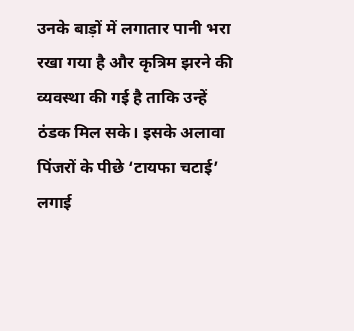उनके बाड़ों में लगातार पानी भरा रखा गया है और कृत्रिम झरने की व्यवस्था की गई है ताकि उन्हें ठंडक मिल सके। इसके अलावा पिंजरों के पीछे ‘टायफा चटाई’ लगाई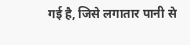गई है, जिसे लगातार पानी से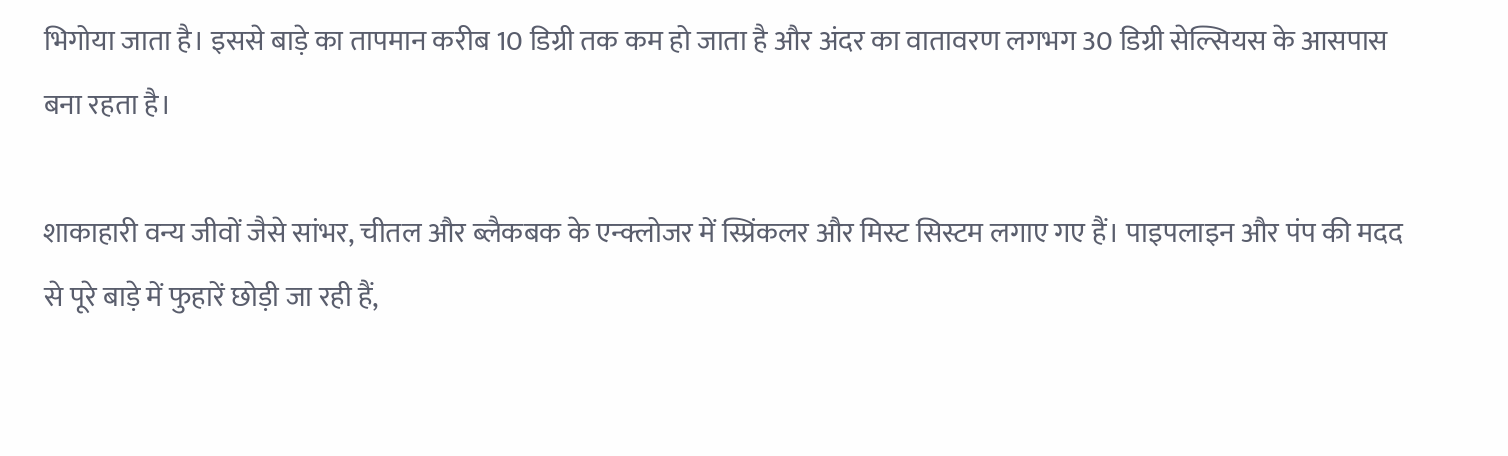भिगोया जाता है। इससे बाड़े का तापमान करीब 10 डिग्री तक कम हो जाता है और अंदर का वातावरण लगभग 30 डिग्री सेल्सियस के आसपास बना रहता है।

शाकाहारी वन्य जीवों जैसे सांभर, चीतल और ब्लैकबक के एन्क्लोजर में स्प्रिंकलर और मिस्ट सिस्टम लगाए गए हैं। पाइपलाइन और पंप की मदद से पूरे बाड़े में फुहारें छोड़ी जा रही हैं,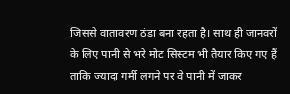जिससे वातावरण ठंडा बना रहता है। साथ ही जानवरों के लिए पानी से भरे मोट सिस्टम भी तैयार किए गए हैं ताकि ज्यादा गर्मी लगने पर वे पानी में जाकर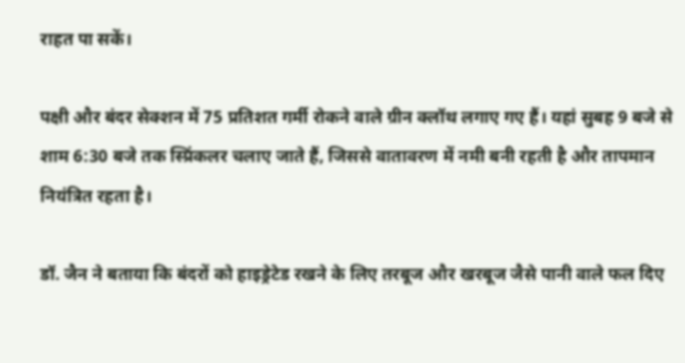राहत पा सकें।

पक्षी और बंदर सेक्शन में 75 प्रतिशत गर्मी रोकने वाले ग्रीन क्लॉथ लगाए गए हैं। यहां सुबह 9 बजे से शाम 6:30 बजे तक स्प्रिंकलर चलाए जाते हैं, जिससे वातावरण में नमी बनी रहती है और तापमान नियंत्रित रहता है।

डॉ. जैन ने बताया कि बंदरों को हाइड्रेटेड रखने के लिए तरबूज और खरबूज जैसे पानी वाले फल दिए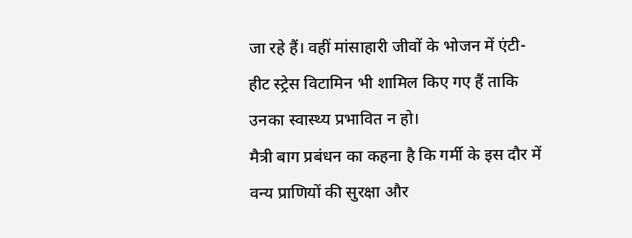जा रहे हैं। वहीं मांसाहारी जीवों के भोजन में एंटी-हीट स्ट्रेस विटामिन भी शामिल किए गए हैं ताकि उनका स्वास्थ्य प्रभावित न हो।
मैत्री बाग प्रबंधन का कहना है कि गर्मी के इस दौर में वन्य प्राणियों की सुरक्षा और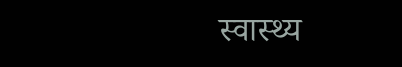स्वास्थ्य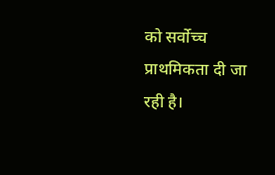को सर्वोच्च प्राथमिकता दी जा रही है।